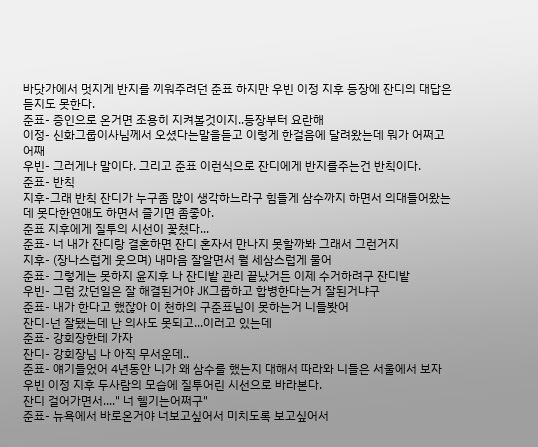바닷가에서 멋지게 반지를 끼워주려던 준표 하지만 우빈 이정 지후 등장에 잔디의 대답은 듣지도 못한다.
준표- 증인으로 온거면 조용히 지켜볼것이지..등장부터 요란해
이정- 신화그룹이사님께서 오셨다는말을듣고 이렇게 한걸음에 달려왔는데 뭐가 어쩌고 어째
우빈- 그러게나 말이다. 그리고 준표 이런식으로 잔디에게 반지를주는건 반칙이다.
준표- 반칙
지후-그래 반칙 잔디가 누구좀 많이 생각하느라구 힘들게 삼수까지 하면서 의대들어왔는데 못다한연애도 하면서 즐기면 좀좋아.
준표 지후에게 질투의 시선이 꽃쳤다...
준표- 너 내가 잔디랑 결혼하면 잔디 혼자서 만나지 못할까봐 그래서 그런거지
지후- (장나스럽게 웃으며) 내마음 잘알면서 뭘 세삼스럽게 물어
준표- 그렇게는 못하지 윤지후 나 잔디밭 관리 끝났거든 이제 수거하려구 잔디밭
우빈- 그럼 갔던일은 잘 해결된거야 JK그룹하고 합병한다는거 잘된거냐구
준표- 내가 한다고 했잖아 이 천하의 구준표님이 못하는거 니들봣어
잔디-넌 잘됐는데 난 의사도 못되고...이러고 있는데
준표- 강회장한테 가자
잔디- 강회장님 나 아직 무서운데..
준표- 얘기들었어 4년동안 니가 왜 삼수를 했는지 대해서 따라와 니들은 서울에서 보자
우빈 이정 지후 두사람의 모습에 질투어린 시선으로 바라본다.
잔디 걸어가면서...." 너 헬기는어쩌구"
준표- 뉴욕에서 바로온거야 너보고싶어서 미치도록 보고싶어서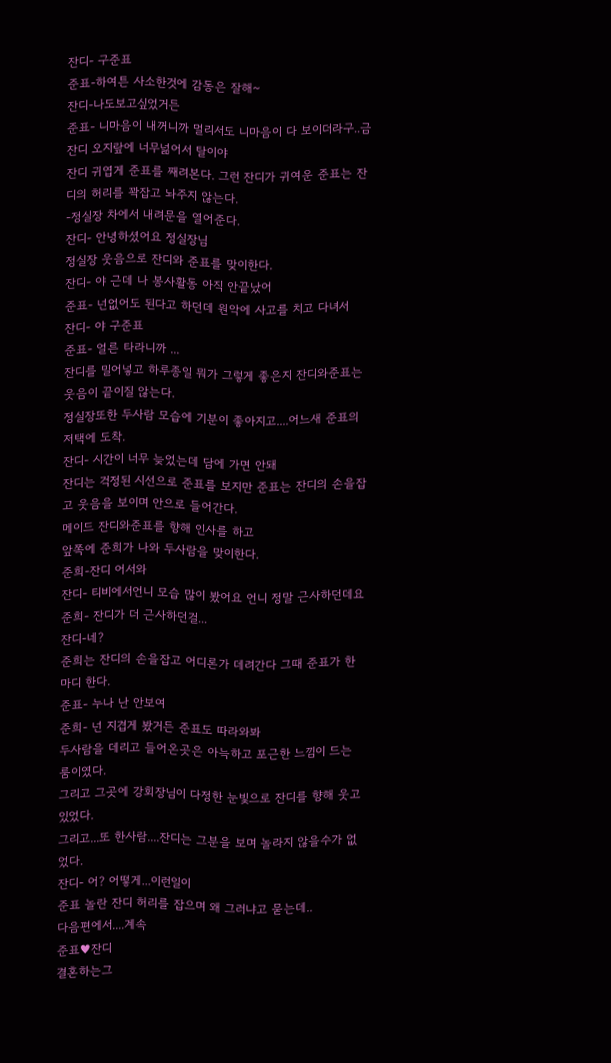잔디- 구준표
준표-하여튼 사소한것에 감동은 잘해~
잔디-나도보고싶었거든
준표- 니마음이 내꺼니까 멀리서도 니마음이 다 보이더라구..금잔디 오지랖에 너무넒어서 탈이야
잔디 귀엽게 준표를 째려본다. 그런 잔디가 귀여운 준표는 잔디의 허리를 꽉잡고 놔주지 않는다.
-정실장 차에서 내려문을 열어준다.
잔디- 안녕하셨어요 정실장님
정실장 웃음으로 잔디와 준표를 맞이한다.
잔디- 야 근데 나 봉사활동 아직 안끝났어
준표- 넌없어도 된다고 하던데 원악에 사고를 치고 다녀서
잔디- 야 구준표
준표- 얼른 타라니까 ...
잔디를 밀어넣고 하루종일 뭐가 그렇게 좋은지 잔디와준표는 웃음이 끝이질 않는다.
정실장또한 두사람 모습에 기분이 좋아지고....어느새 준표의 저택에 도착.
잔디- 시간이 너무 늦었는데 담에 가면 안돼
잔디는 걱정된 시선으로 준표를 보지만 준표는 잔디의 손을잡고 웃음을 보이며 안으로 들어간다.
메이드 잔디와준표를 향해 인사를 하고
앞쪽에 준희가 나와 두사람을 맞이한다.
준희-잔디 어서와
잔디- 티비에서언니 모습 많이 봤어요 언니 정말 근사하던데요
준희- 잔디가 더 근사하던걸...
잔디-네?
준희는 잔디의 손을잡고 어디론가 데려간다 그때 준표가 한마디 한다.
준표- 누나 난 안보여
준희- 넌 지겹게 봤거든 준표도 따라와봐
두사람을 데리고 들어온곳은 아늑하고 포근한 느낌이 드는 룸이였다.
그리고 그곳에 강회장님이 다정한 눈빛으로 잔디를 향해 웃고있었다.
그리고...또 한사람....잔디는 그분을 보며 놀라지 않을수가 없었다.
잔디- 어? 어떻게...이런일이
준표 놀란 잔디 허리를 잡으며 왜 그러냐고 묻는데..
다음편에서....계속
준표♥잔디
결혼하는그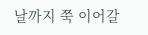날까지 쭉 이어갈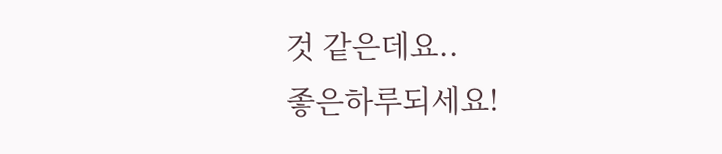것 같은데요..
좋은하루되세요!